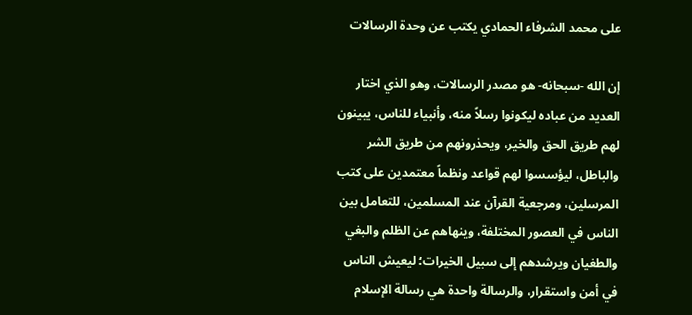على محمد الشرفاء الحمادي يكتب عن وحدة الرسالات

إن الله -سبحانه- هو مصدر الرسالات، وهو الذي اختار العديد من عباده ليكونوا رسلاً منه، وأنبياء للناس، يبينون لهم طريق الحق والخير، ويحذرونهم من طريق الشر والباطل، ليؤسسوا لهم قواعد ونظماً معتمدين على كتب المرسلين، ومرجعية القرآن عند المسلمين، للتعامل بين الناس في العصور المختلفة، وينهاهم عن الظلم والبغي والطغيان ويرشدهم إلى سبيل الخيرات؛ ليعيش الناس في أمن واستقرار، والرسالة واحدة هي رسالة الإسلام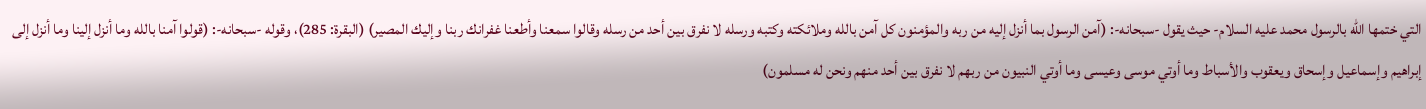التي ختمها الله بالرسول محمد عليه السلام- حيث يقول -سبحانه-: (آمن الرسول بما أنزل إليه من ربه والمؤمنون كل آمن بالله وملائكته وكتبه ورسله لا نفرق بين أحد من رسله وقالوا سمعنا وأطعنا غفرانك ربنا وإليك المصير) (البقرة: 285)، وقوله -سبحانه-: (قولوا آمنا بالله وما أنزل إلينا وما أنزل إلى إبراهيم وإسماعيل وإسحاق ويعقوب والأسباط وما أوتي موسى وعيسى وما أوتي النبيون من ربهم لا نفرق بين أحد منهم ونحن له مسلمون)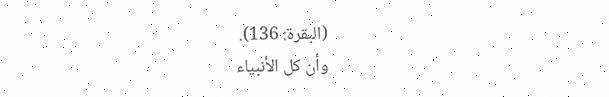(البقرة: 136).
وأن كل الأنبياء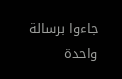جاءوا برسالة واحدة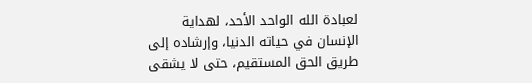لعبادة الله الواحد الأحد، لهداية الإنسان في حياته الدنيا، وإرشاده إلى طريق الحق المستقيم، حتى لا يشقى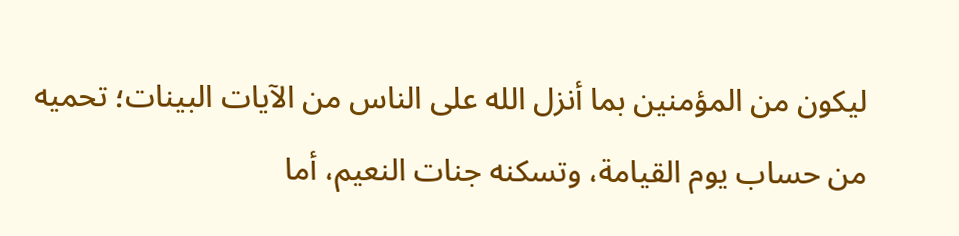ليكون من المؤمنين بما أنزل الله على الناس من الآيات البينات؛ تحميه من حساب يوم القيامة، وتسكنه جنات النعيم، أما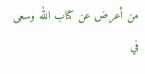من أعرض عن كتاب الله وسعى في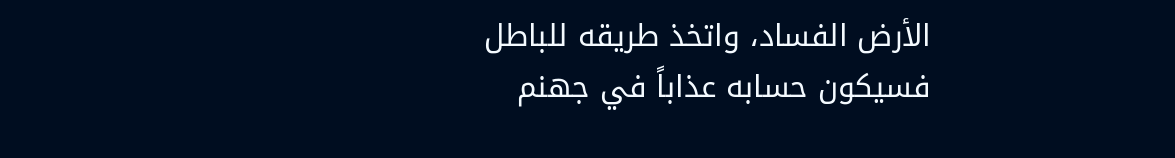الأرض الفساد، واتخذ طريقه للباطل فسيكون حسابه عذاباً في جهنم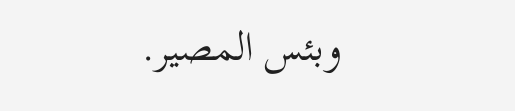وبئس المصير.